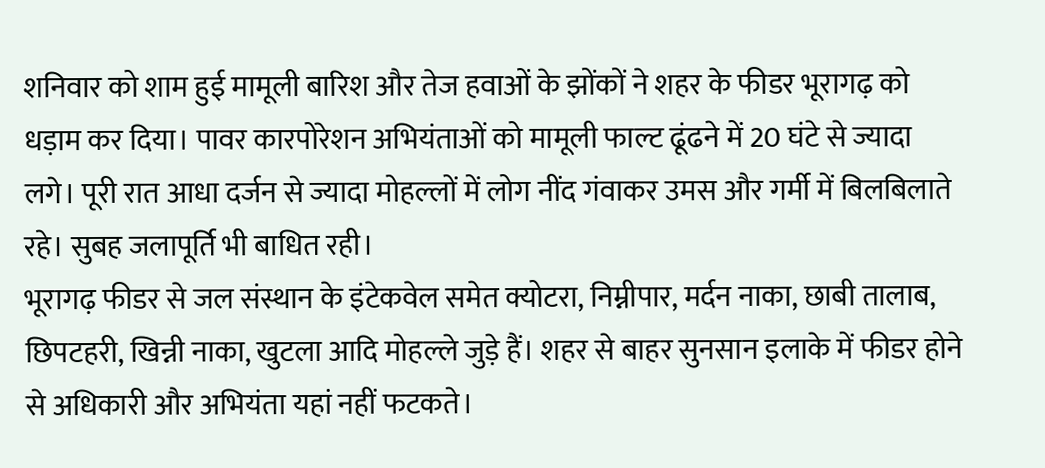शनिवार को शाम हुई मामूली बारिश और तेज हवाओं के झोंकों ने शहर के फीडर भूरागढ़ को धड़ाम कर दिया। पावर कारपोरेशन अभियंताओं को मामूली फाल्ट ढूंढने में 20 घंटे से ज्यादा लगे। पूरी रात आधा दर्जन से ज्यादा मोहल्लों में लोग नींद गंवाकर उमस और गर्मी में बिलबिलाते रहे। सुबह जलापूर्ति भी बाधित रही।
भूरागढ़ फीडर से जल संस्थान के इंटेकवेल समेत क्योटरा, निम्नीपार, मर्दन नाका, छाबी तालाब, छिपटहरी, खिन्नी नाका, खुटला आदि मोहल्ले जुड़े हैं। शहर से बाहर सुनसान इलाके में फीडर होने से अधिकारी और अभियंता यहां नहीं फटकते।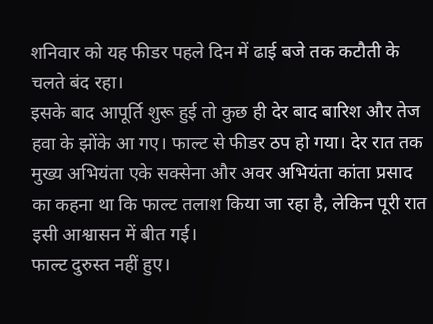शनिवार को यह फीडर पहले दिन में ढाई बजे तक कटौती के चलते बंद रहा।
इसके बाद आपूर्ति शुरू हुई तो कुछ ही देर बाद बारिश और तेज हवा के झोंके आ गए। फाल्ट से फीडर ठप हो गया। देर रात तक मुख्य अभियंता एके सक्सेना और अवर अभियंता कांता प्रसाद का कहना था कि फाल्ट तलाश किया जा रहा है, लेकिन पूरी रात इसी आश्वासन में बीत गई।
फाल्ट दुरुस्त नहीं हुए।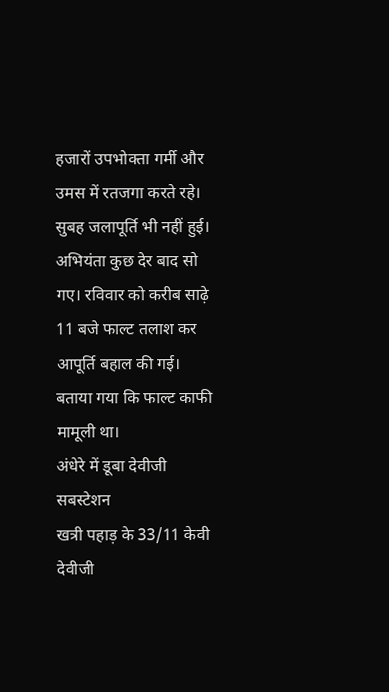हजारों उपभोक्ता गर्मी और उमस में रतजगा करते रहे। सुबह जलापूर्ति भी नहीं हुई। अभियंता कुछ देर बाद सो गए। रविवार को करीब साढ़े 11 बजे फाल्ट तलाश कर आपूर्ति बहाल की गई। बताया गया कि फाल्ट काफी मामूली था।
अंधेरे में डूबा देवीजी सबस्टेशन
खत्री पहाड़ के 33/11 केवी देवीजी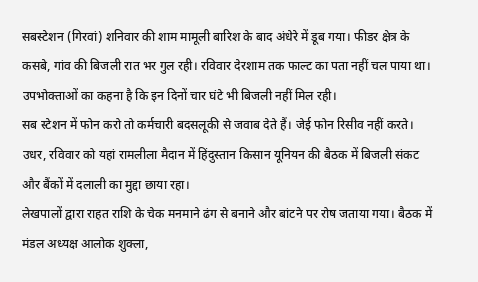सबस्टेशन (गिरवां) शनिवार की शाम मामूली बारिश के बाद अंधेरे में डूब गया। फीडर क्षेत्र के कसबे, गांव की बिजली रात भर गुल रही। रविवार देरशाम तक फाल्ट का पता नहीं चल पाया था। उपभोक्ताओं का कहना है कि इन दिनों चार घंटे भी बिजली नहीं मिल रही।
सब स्टेशन में फोन करो तो कर्मचारी बदसलूकी से जवाब देते हैं। जेई फोन रिसीव नहीं करते। उधर, रविवार को यहां रामलीला मैदान में हिंदुस्तान किसान यूनियन की बैठक में बिजली संकट और बैंकों में दलाली का मुद्दा छाया रहा।
लेखपालों द्वारा राहत राशि के चेक मनमाने ढंग से बनाने और बांटने पर रोष जताया गया। बैठक में मंडल अध्यक्ष आलोक शुक्ला,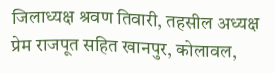जिलाध्यक्ष श्रवण तिवारी, तहसील अध्यक्ष प्रेम राजपूत सहित खानपुर, कोलावल,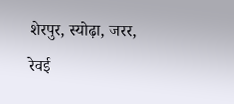शेरपुर, स्योढ़ा, जरर, रेवई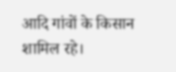आदि गांवों के किसान शामिल रहे।